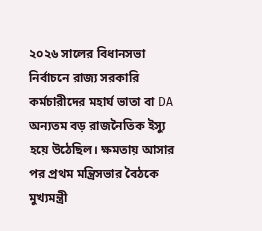২০২৬ সালের বিধানসভা নির্বাচনে রাজ্য সরকারি কর্মচারীদের মহার্ঘ ভাতা বা DA অন্যতম বড় রাজনৈতিক ইস্যু হয়ে উঠেছিল। ক্ষমতায় আসার পর প্রথম মন্ত্রিসভার বৈঠকে মুখ্যমন্ত্রী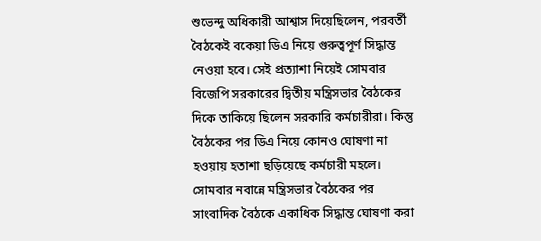শুভেন্দু অধিকারী আশ্বাস দিয়েছিলেন, পরবর্তী বৈঠকেই বকেয়া ডিএ নিয়ে গুরুত্বপূর্ণ সিদ্ধান্ত নেওয়া হবে। সেই প্রত্যাশা নিয়েই সোমবার বিজেপি সরকারের দ্বিতীয় মন্ত্রিসভার বৈঠকের দিকে তাকিয়ে ছিলেন সরকারি কর্মচারীরা। কিন্তু বৈঠকের পর ডিএ নিয়ে কোনও ঘোষণা না হওয়ায় হতাশা ছড়িয়েছে কর্মচারী মহলে।
সোমবার নবান্নে মন্ত্রিসভার বৈঠকের পর সাংবাদিক বৈঠকে একাধিক সিদ্ধান্ত ঘোষণা করা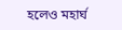হলেও মহার্ঘ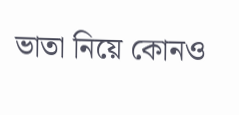ভাতা নিয়ে কোনও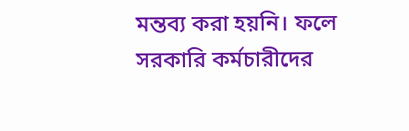মন্তব্য করা হয়নি। ফলে সরকারি কর্মচারীদের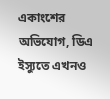একাংশের অভিযোগ, ডিএ ইস্যুতে এখনও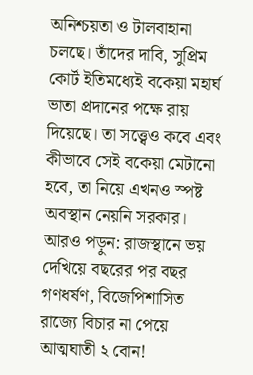অনিশ্চয়তা ও টালবাহানা চলছে। তাঁদের দাবি, সুপ্রিম কোর্ট ইতিমধ্যেই বকেয়া মহার্ঘ ভাতা প্রদানের পক্ষে রায় দিয়েছে। তা সত্ত্বেও কবে এবং কীভাবে সেই বকেয়া মেটানো হবে, তা নিয়ে এখনও স্পষ্ট অবস্থান নেয়নি সরকার। আরও পড়ুন: রাজস্থানে ভয় দেখিয়ে বছরের পর বছর গণধর্ষণ, বিজেপিশাসিত রাজ্যে বিচার না পেয়ে আত্মঘাতী ২ বোন!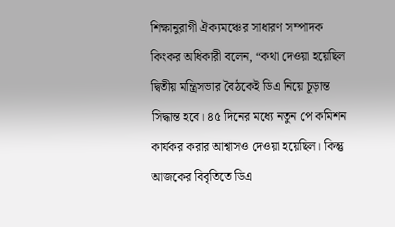শিক্ষানুরাগী ঐক্যমঞ্চের সাধারণ সম্পাদক কিংকর অধিকারী বলেন, “কথা দেওয়া হয়েছিল দ্বিতীয় মন্ত্রিসভার বৈঠকেই ডিএ নিয়ে চূড়ান্ত সিদ্ধান্ত হবে। ৪৫ দিনের মধ্যে নতুন পে কমিশন কার্যকর করার আশ্বাসও দেওয়া হয়েছিল। কিন্তু আজকের বিবৃতিতে ডিএ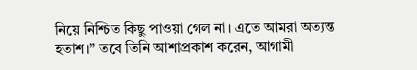নিয়ে নিশ্চিত কিছু পাওয়া গেল না। এতে আমরা অত্যন্ত হতাশ।” তবে তিনি আশাপ্রকাশ করেন, আগামী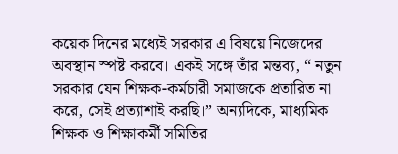কয়েক দিনের মধ্যেই সরকার এ বিষয়ে নিজেদের অবস্থান স্পষ্ট করবে। একই সঙ্গে তাঁর মন্তব্য, “ নতুন সরকার যেন শিক্ষক-কর্মচারী সমাজকে প্রতারিত না করে, সেই প্রত্যাশাই করছি।” অন্যদিকে, মাধ্যমিক শিক্ষক ও শিক্ষাকর্মী সমিতির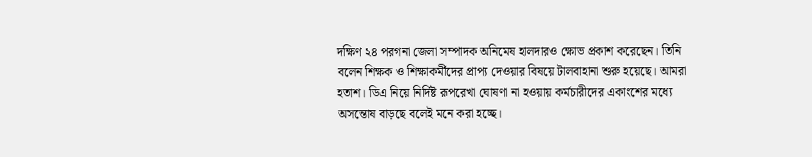দক্ষিণ ২৪ পরগনা জেলা সম্পাদক অনিমেষ হালদারও ক্ষোভ প্রকাশ করেছেন। তিনি বলেন শিক্ষক ও শিক্ষাকর্মীদের প্রাপ্য দেওয়ার বিষয়ে টালবাহানা শুরু হয়েছে। আমরা হতাশ। ডিএ নিয়ে নির্দিষ্ট রূপরেখা ঘোষণা না হওয়ায় কর্মচারীদের একাংশের মধ্যে অসন্তোষ বাড়ছে বলেই মনে করা হচ্ছে।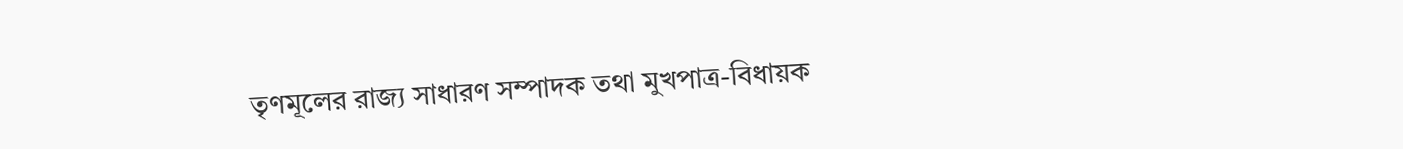তৃণমূলের রাজ্য সাধারণ সম্পাদক তথা মুখপাত্র-বিধায়ক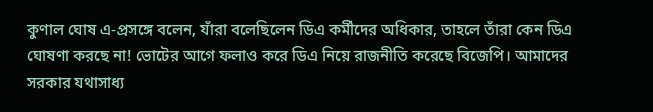কুণাল ঘোষ এ-প্রসঙ্গে বলেন, যাঁরা বলেছিলেন ডিএ কর্মীদের অধিকার, তাহলে তাঁরা কেন ডিএ ঘোষণা করছে না! ভোটের আগে ফলাও করে ডিএ নিয়ে রাজনীতি করেছে বিজেপি। আমাদের সরকার যথাসাধ্য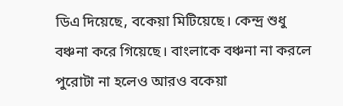ডিএ দিয়েছে, বকেয়া মিটিয়েছে। কেন্দ্র শুধু বঞ্চনা করে গিয়েছে। বাংলাকে বঞ্চনা না করলে পুরোটা না হলেও আরও বকেয়া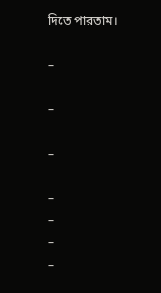দিতে পারতাম।

–

–

–

–
–
–
–